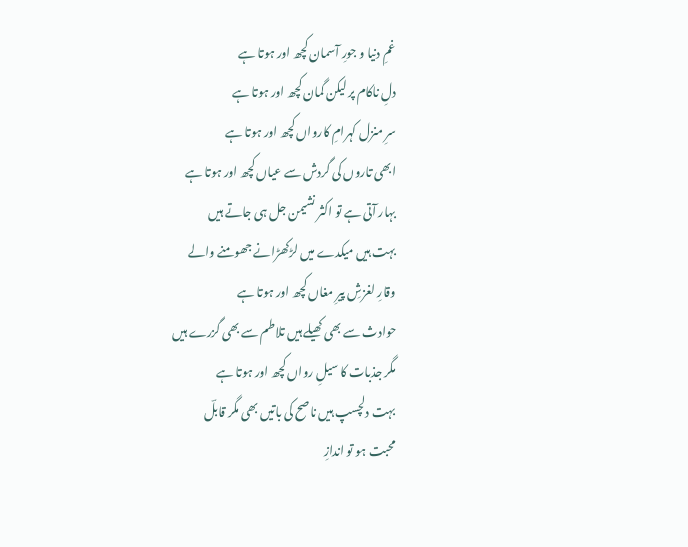غمِ دنیا و جورِ آسمان کچھ اور ہوتا ہے
دلِ ناکام پر لیکن گمان کچھ اور ہوتا ہے
سرِ منزل کہرامِ کارواں کچھ اور ہوتا ہے
ابھی تاروں کی گردش سے عیاں کچھ اور ہوتا ہے
بہار آتی ہے تو اکثر نشیمن جل ہی جاتے ہیں
بہت ہیں میکدے میں لڑکھڑانے جھومنے والے
وقارِ لغزشِ پیرِ مغاں کچھ اور ہوتا ہے
حوادث سے بھی کھیلے ہیں تلاطم سے بھی گزرے ہیں
مگر جذبات کا سیلِ رواں کچھ اور ہوتا ہے
بہت دلچسپ ہیں ناصح کی باتیں بھی مگر قابلؔ
محبت ہو تو اندازِ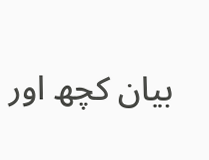بیان کچھ اور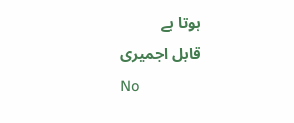ہوتا ہے
قابل اجمیری
No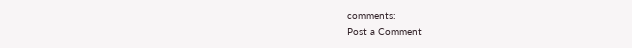comments:
Post a Comment